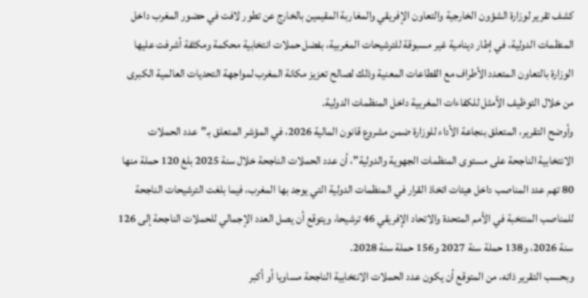كشف تقرير لوزارة الشؤون الخارجية والتعاون الإفريقي والمغاربة المقيمين بالخارج عن تطور لافت في حضور المغرب داخل المنظمات الدولية، في إطار دينامية غير مسبوقة للترشيحات المغربية، بفضل حملات انتخابية محكمة ومكثفة أشرفت عليها الوزارة بالتعاون المتعدد الأطراف مع القطاعات المعنية وذلك لصالح تعزيز مكانة المغرب لمواجهة التحديات العالمية الكبرى من خلال التوظيف الأمثل للكفاءات المغربية داخل المنظمات الدولية.
وأوضح التقرير، المتعلق بنجاعة الأداء للوزارة ضمن مشروع قانون المالية 2026، في المؤشر المتعلق بـ"عدد الحملات الانتخابية الناجحة على مستوى المنظمات الجهوية والدولية"، أن عدد الحملات الناجحة خلال سنة 2025 بلغ 120 حملة منها 80 تهم عدد المناصب داخل هيئات اتخاذ القرار في المنظمات الدولية التي يوجد بها المغرب، فيما بلغت الترشيحات الناجحة للمناصب المنتخبة في الأمم المتحدة والاتحاد الإفريقي 46 ترشيحا، ويتوقع أن يصل العدد الإجمالي للحملات الناجحة إلى 126 سنة 2026، و138 حملة سنة 2027 و156 حملة سنة 2028.
وبحسب التقرير ذاته، من المتوقع أن يكون عدد الحملات الانتخابية الناجحة مساويا أو أكبر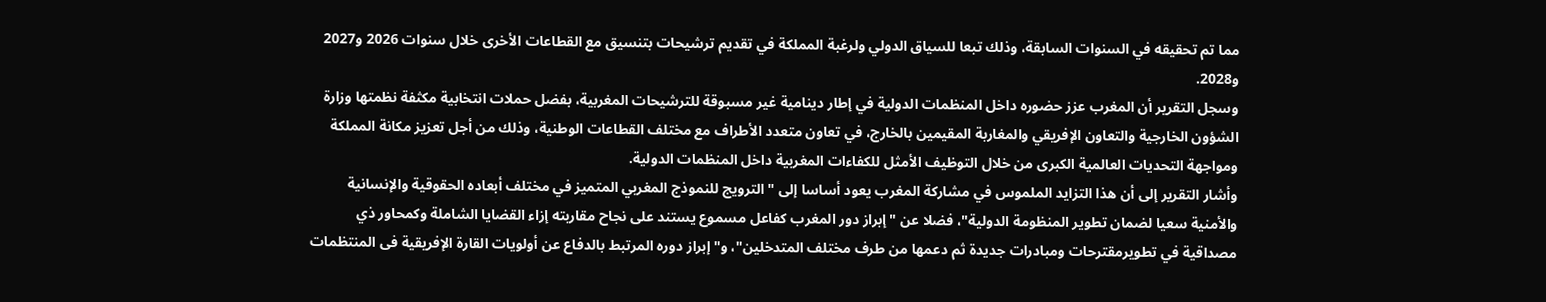مما تم تحقيقه في السنوات السابقة، وذلك تبعا للسياق الدولي ولرغبة المملكة في تقديم ترشيحات بتنسيق مع القطاعات الأخرى خلال سنوات 2026 و2027 و2028.
وسجل التقرير أن المغرب عزز حضوره داخل المنظمات الدولية في إطار دينامية غير مسبوقة للترشيحات المغربية، بفضل حملات انتخابية مكثفة نظمتها وزارة الشؤون الخارجية والتعاون الإفريقي والمغاربة المقيمين بالخارج، في تعاون متعدد الأطراف مع مختلف القطاعات الوطنية، وذلك من أجل تعزيز مكانة المملكة ومواجهة التحديات العالمية الكبرى من خلال التوظيف الأمثل للكفاءات المغربية داخل المنظمات الدولية.
وأشار التقرير إلى أن هذا التزايد الملموس في مشاركة المغرب يعود أساسا إلى "الترويج للنموذج المغربي المتميز في مختلف أبعاده الحقوقية والإنسانية والأمنية سعيا لضمان تطوير المنظومة الدولية"، فضلا عن "إبراز دور المغرب كفاعل مسموع يستند على نجاح مقاربته إزاء القضايا الشاملة وكمحاور ذي مصداقية في تطويرمقترحات ومبادرات جديدة ثم دعمها من طرف مختلف المتدخلين"، و"إبراز دوره المرتبط بالدفاع عن أولويات القارة الإفريقية فى المنتظمات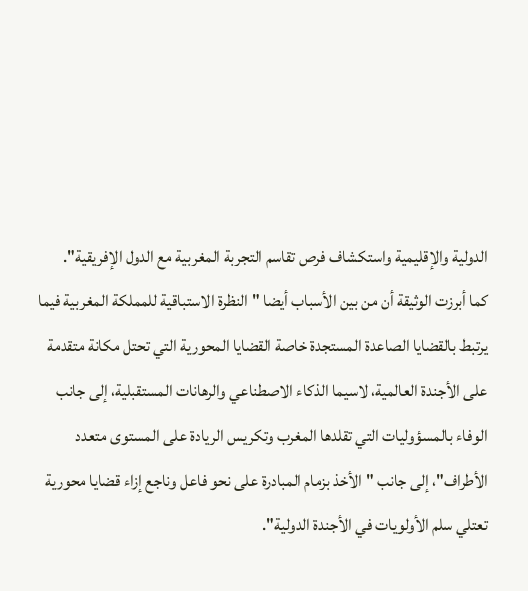الدولية والإقليمية واستكشاف فرص تقاسم التجربة المغربية مع الدول الإفريقية".
كما أبرزت الوثيقة أن من بين الأسباب أيضا "النظرة الاستباقية للمملكة المغربية فيما يرتبط بالقضايا الصاعدة المستجدة خاصة القضايا المحورية التي تحتل مكانة متقدمة على الأجندة العالمية، لاسيما الذكاء الاصطناعي والرهانات المستقبلية، إلى جانب الوفاء بالمسؤوليات التي تقلدها المغرب وتكريس الريادة على المستوى متعدد الأطراف"، إلى جانب "الأخذ بزمام المبادرة على نحو فاعل وناجع إزاء قضايا محورية تعتلي سلم الأولويات في الأجندة الدولية".